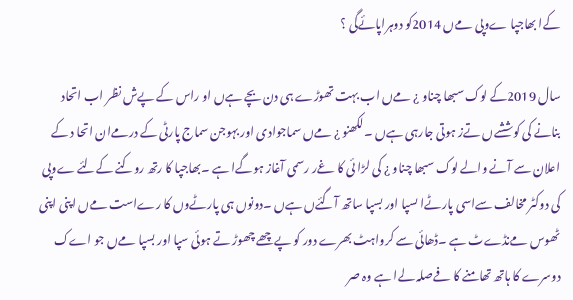کےا بھاجپا ےوپی مےں 2014کو دوہراپائےگی ؟

سال 2019کے لوک سبھا چناو ¿ مےں اب بہت تھوڑے ہی دن بچے ہےں او راس کے پےش نظر اب اتحاد بنانے کی کوششےں تےز ہوتی جارہی ہےں ۔لکھنو ¿ مےں سماجوادی اور بہوجن سماج پارٹی کے درمےان اتحا د کے اعلان سے آنے والے لوک سبھا چناو ¿ کی لڑا ئی کا غےر رسمی آغاز ہوگےا ہے ۔بھاجپا کا رتھ روکنے کےلئے ےوپی کی دوکٹر مخالف سےاسی پارٹےا ںسپا اور بسپا ساتھ آگئےں ہےں ۔دونوں ہی پارٹےوں کا رےاست مےں اپنی اپنی ٹھوس مےنڈےٹ ہے ۔ڈھائی سے کرواہٹ بھرے دور کو پےچھے چھوڑ تے ہوئی سپا اور بسپا مےں جو اےک دوسرے کا ہاتھ تھامنے کا فےصلہ لےا ہے وہ صر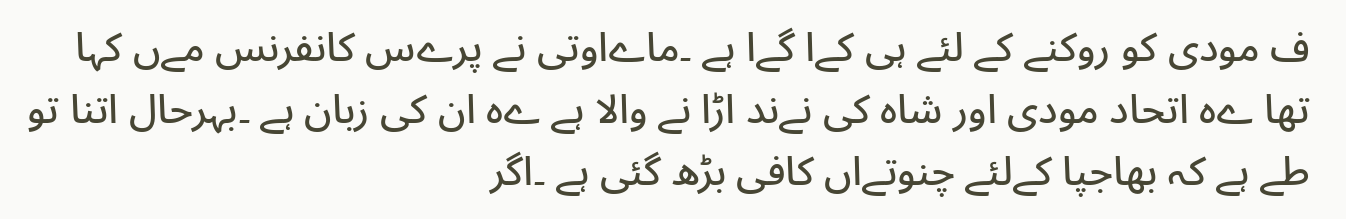ف مودی کو روکنے کے لئے ہی کےا گےا ہے ۔ماےاوتی نے پرےس کانفرنس مےں کہا تھا ےہ اتحاد مودی اور شاہ کی نےند اڑا نے والا ہے ےہ ان کی زبان ہے ۔بہرحال اتنا تو طے ہے کہ بھاجپا کےلئے چنوتےاں کافی بڑھ گئی ہے ۔اگر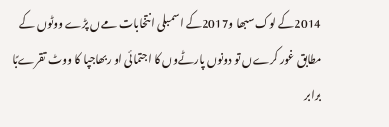2014کے لوک سبھا و2017کے اسمبلی انتخابات مےں پڑے ووٹوں کے مطابق غور کرےں تو دونوں پارٹےوں کا اجتمائی او ربھاجپا کا ووٹ تقرےبًا برابر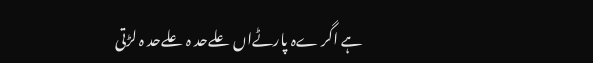ہے اگر ےہ پارٹےاں علےحد ہ علےحد ہ لڑتی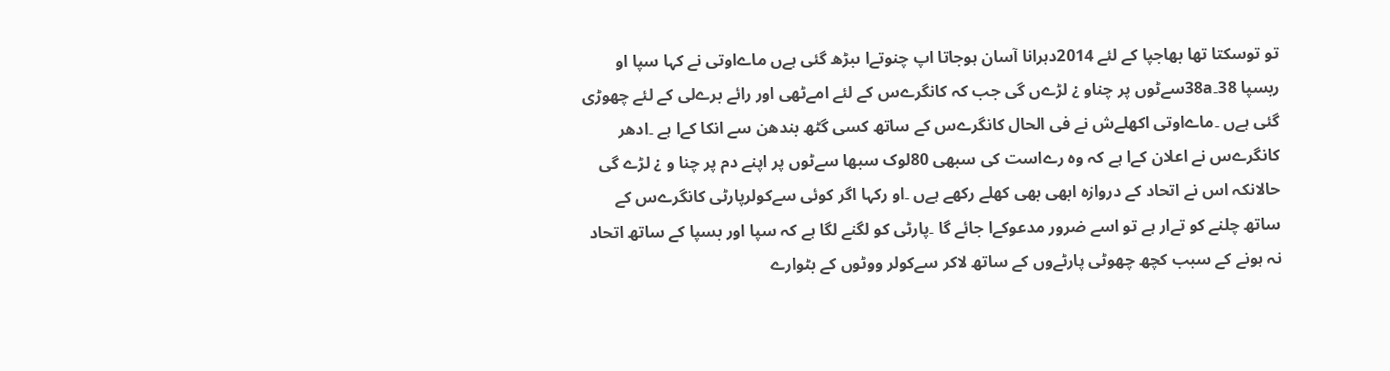تو توسکتا تھا بھاجپا کے لئے 2014دہرانا آسان ہوجاتا اپ چنوتےا ںبڑھ گئی ہےں ماےاوتی نے کہا سپا او ربسپا 38۔38aسےٹوں پر چناو ¿ لڑےں گی جب کہ کانگرےس کے لئے امےٹھی اور رائے برےلی کے لئے چھوڑی گئی ہےں ۔ماےاوتی اکھلےش نے فی الحال کانگرےس کے ساتھ کسی گٹھ بندھن سے انکا کےا ہے ۔ادھر کانگرےس نے اعلان کےا ہے کہ وہ رےاست کی سبھی 80لوک سبھا سےٹوں پر اپنے دم پر چنا و ¿ لڑے گی حالانکہ اس نے اتحاد کے دروازہ ابھی بھی کھلے رکھے ہےں ۔او رکہا اگر کوئی سےکولرپارٹی کانگرےس کے ساتھ چلنے کو تےار ہے تو اسے ضرور مدعوکےا جائے گا ۔پارٹی کو لگنے لگا ہے کہ سپا اور بسپا کے ساتھ اتحاد نہ ہونے کے سبب کچھ چھوٹی پارٹےوں کے ساتھ لاکر سےکولر ووٹوں کے بٹوارے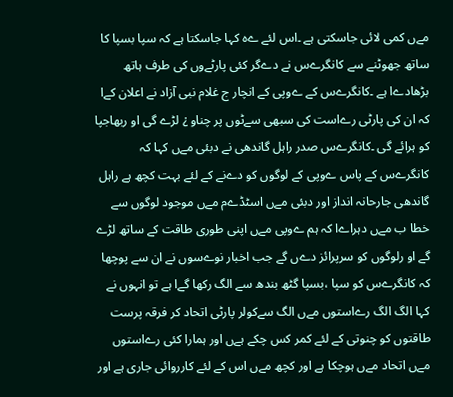مےں کمی لائی جاسکتی ہے ۔اس لئے ےہ کہا جاسکتا ہے کہ سپا بسپا کا ساتھ جھوٹنے سے کانگرےس نے دےگر کئی پارٹےوں کی طرف ہاتھ بڑھادےا ہے ۔کانگرےس کے ےوپی کے انچار ج غلام نبی آزاد نے اعلان کےا کہ ان کی پارٹی رےاست کی سبھی سےٹوں پر چناو ¿ لڑے گی او ربھاجپا کو ہرائے گی ۔کانگرےس صدر راہل گاندھی نے دبئی مےں کہا کہ کانگرےس کے پاس ےوپی کے لوگوں کو دےنے کے لئے بہت کچھ ہے راہل گاندھی جارحانہ انداز اور دبئی مےں اسٹڈےم مےں موجود لوگوں سے خطا ب مےں دہراےا کہ ہم ےوپی مےں اپنی طوری طاقت کے ساتھ لڑے گے او رلوگوں کو سرپرائز دےں گے جب اخبار نوےسوں نے ان سے پوچھا کہ کانگرےس کو سپا ،بسپا گٹھ بندھ سے الگ رکھا گےا ہے تو انہوں نے کہا الگ الگ رےاستوں مےں الگ سےکولر پارٹی اتحاد کر فرقہ پرست طاقتوں کو چنوتی کے لئے کمر کس چکے ہےں اور ہمارا کئی رےاستوں مےں اتحاد مےں ہوچکا ہے اور کچھ مےں اس کے لئے کارروائی جاری ہے اور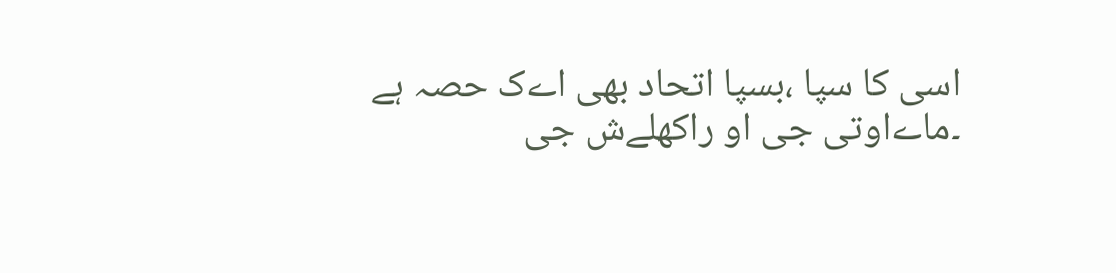اسی کا سپا ،بسپا اتحاد بھی اےک حصہ ہے ۔ماےاوتی جی او راکھلےش جی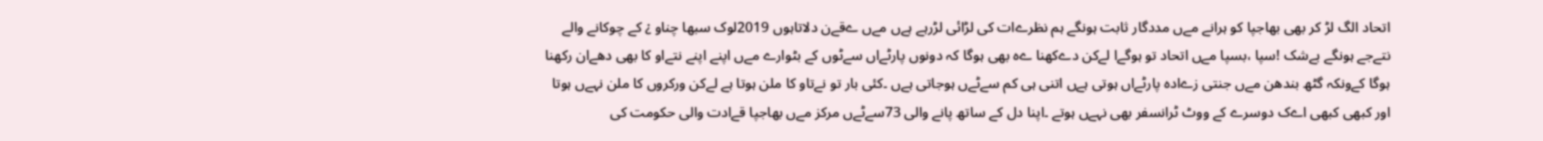اتحاد الگ لڑ کر بھی بھاجپا کو ہرانے مےں مددگار ثابت ہونگے ہم نظرےات کی لڑائی لڑرہے ہےں مےں ےقےن دلاتاہوں 2019لوک سبھا چناو ¿ کے چوکانے والے نتےجے ہونگے بےشک !سپا ،بسپا مےں اتحاد تو ہوگےا لےکن دےکھنا ےہ بھی ہوگا کہ دونوں پارٹےاں سےٹوں کے بٹوارے مےں اپنے اپنے نتےاو کا بھی دھےان رکھنا ہوگا کےونکہ گٹھ بندھن مےں جنتی زےادہ پارٹےاں ہوتی ہےں اتنی ہی کم سےٹےں ہوجاتی ہےں ۔کئی بار تو نےتاو کا ملن ہوتا ہے لےکن ورکروں کا ملن نہےں ہوتا اور کبھی کبھی اےک دوسرے کے ووٹ ٹرانسفر بھی نہےں ہوتے ۔اپنا دل کے ساتھ پانے والی 73سےٹےں مرکز مےں بھاجپا قےادت والی حکومت کی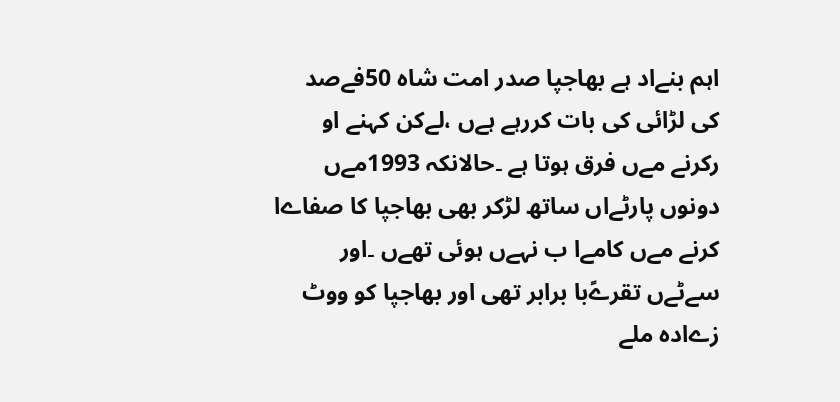اہم بنےاد ہے بھاجپا صدر امت شاہ 50فےصد کی لڑائی کی بات کررہے ہےں ،لےکن کہنے او رکرنے مےں فرق ہوتا ہے ۔حالانکہ 1993مےں دونوں پارٹےاں ساتھ لڑکر بھی بھاجپا کا صفاےا کرنے مےں کامےا ب نہےں ہوئی تھےں ۔اور سےٹےں تقرےًبا برابر تھی اور بھاجپا کو ووٹ زےادہ ملے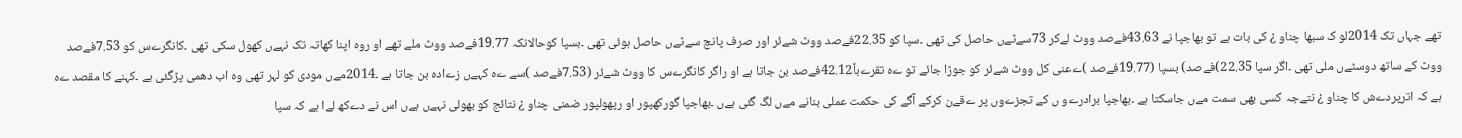تھے جہاں تک 2014لو ک سبھا چناو ¿ کی بات ہے تو بھاجپا نے 43.63فےصد ووٹ لےکر 73سےٹےں حاصل کی تھی ۔سپا کو 22.35فےصد ووٹ شےئر اور صرف پانچ سےٹےں حاصل ہوئی تھی ۔بسپا کوحالانکہ 19.77فےصد ووٹ ملے تھے او روہ اپنا کھاتہ تک نہےں کھول سکی تھی ۔کانگرےس کو 7.53فےصد ووٹ کے ساتھ دوسٹےں ملی تھی ۔اگر سپا 22.35)فےصد) بسپا (19.77فےصد )ےعنی کل ووٹ شےئر کو جوڑا جائے تو ےہ تقرےباً42.12فےصد بن جاتا ہے او راگر کانگرےس کا ووٹ شےئر (7.53فےصد )سے ےہ کہےں زےادہ بن جاتا ہے ۔2014مےں مودی کو لہر تھی وہ اب دھمی پڑگئی ہے ۔کہنے کا مقصد ےہ ہے کہ اترپردےش کا چناو ¿ نتےجہ کسی بھی سمت مےں جاسکتا ہے ۔بھاجپا برادرےو ں کے تجزےوں پر ےقےن کرکے آگے کی حکمت عملی بنانے مےں لگ گئی ہےں ۔بھاجپا گورکھپور او رپھولپور ضمنی چناو ¿ نتائج کو بھولی نہےں ہےں اس نے دےکھ لےا ہے کہ سپا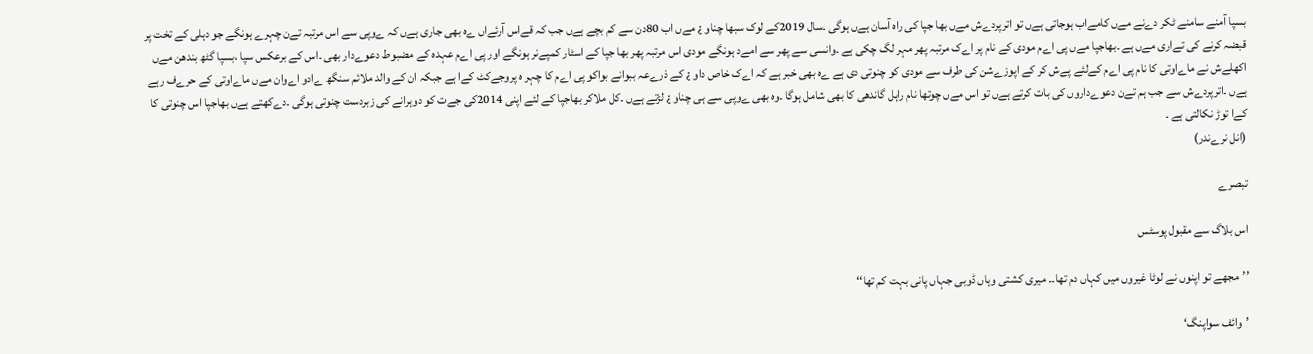بسپا آمنے سامنے ٹکر دےنے مےں کامےاب ہوجاتی ہےں تو اترپردےش مےں بھا جپا کی راہ آسان ہےں ہوگی ۔سال 2019کے لوک سبھا چناو ¿ مےں اب 80دن سے کم بچے ہےں جب کہ قےاس آرئےاں ےہ بھی جاری ہےں کہ ےوپی سے اس مرتبہ تےن چہرے ہونگے جو دہلی کے تخت پر قبضہ کرنے کی تےاری مےں ہے ۔بھاجپا مےں پی اےم مودی کے نام پر اےک مرتبہ پھر مہر لگ چکی ہے ۔وانسی سے پھر سے امےد ہونگے مودی اس مرتبہ پھر بھا جپا کے اسٹار کمپےنر ہونگے اور پی اےم عہدہ کے مضبوط دعوےدار بھی ۔اس کے برعکس سپا ،بسپا گٹھ بندھن مےں اکھلےش نے ماےاوتی کا نام پی اےم کےلئے پےش کر کے اپوزےشن کی طرف سے مودی کو چنوتی دی ہے ےہ بھی خبر ہے کہ اےک خاص داو ¿ کے ذرےعہ ببوانے بواکو پی اےم کا چہر ہ پروجےکٹ کےا ہے جبکہ ان کے والد ملائم سنگھ ےادو اےوان مےں ماےاوتی کے حرےف رہے ہےں ۔اترپردےش سے جب ہم تےن دعوےداروں کی بات کرتے ہےں تو اس مےں چوتھا نام راہل گاندھی کا بھی شامل ہوگا ۔وہ بھی ےوپی سے ہی چناو ¿ لڑتے ہےں ۔کل ملاکر بھاجپا کے لئے اپنی 2014کی جےت کو دوہرانے کی زبردست چنوتی ہوگی ۔دےکھتے ہےں بھاجپا اس چنوتی کا کےا توڑ نکالتی ہے ۔
(انل نرےندر)

تبصرے

اس بلاگ سے مقبول پوسٹس

’’مجھے تو اپنوں نے لوٹا غیروں میں کہاں دم تھا۔۔ میری کشتی وہاں ڈوبی جہاں پانی بہت کم تھا‘‘

’وائف سواپنگ‘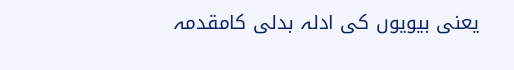یعنی بیویوں کی ادلہ بدلی کامقدمہ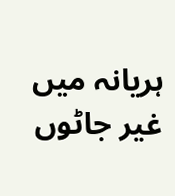ہریانہ میں غیر جاٹوں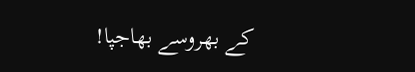کے بھروسے بھاجپا!